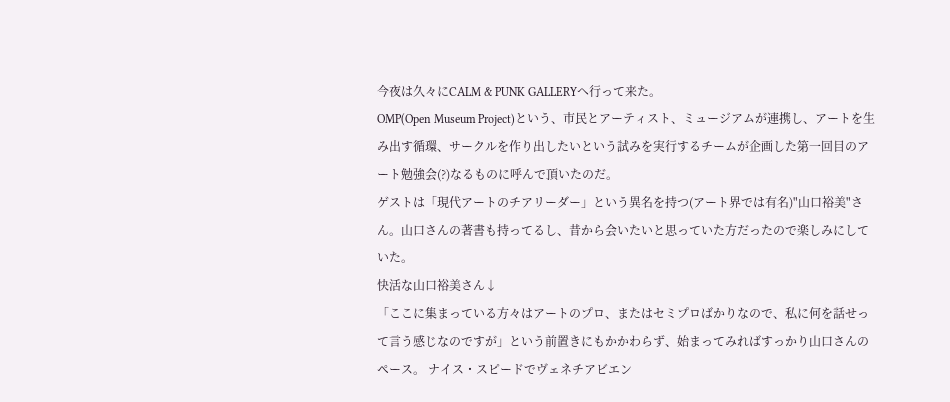今夜は久々にCALM & PUNK GALLERYへ行って来た。
OMP(Open Museum Project)という、市民とアーティスト、ミュージアムが連携し、アートを生み出す循環、サークルを作り出したいという試みを実行するチームが企画した第一回目のアート勉強会(?)なるものに呼んで頂いたのだ。
ゲストは「現代アートのチアリーダー」という異名を持つ(アート界では有名)"山口裕美"さん。山口さんの著書も持ってるし、昔から会いたいと思っていた方だったので楽しみにしていた。
快活な山口裕美さん↓
「ここに集まっている方々はアートのプロ、またはセミプロばかりなので、私に何を話せって言う感じなのですが」という前置きにもかかわらず、始まってみればすっかり山口さんのペース。 ナイス・スピードでヴェネチアビエン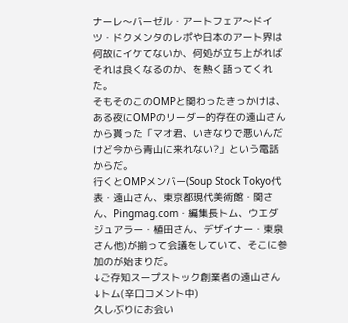ナーレ〜バーゼル・アートフェア〜ドイツ・ドクメンタのレポや日本のアート界は何故にイケてないか、何処が立ち上がればそれは良くなるのか、を熱く語ってくれた。
そもそのこのOMPと関わったきっかけは、ある夜にOMPのリーダー的存在の遠山さんから貰った「マオ君、いきなりで悪いんだけど今から青山に来れない?」という電話からだ。
行くとOMPメンバー(Soup Stock Tokyo代表・遠山さん、東京都現代美術館・関さん、Pingmag.com・編集長トム、ウエダジュアラー・植田さん、デザイナー・東泉さん他)が揃って会議をしていて、そこに参加のが始まりだ。
↓ご存知スープストック創業者の遠山さん
↓トム(辛口コメント中)
久しぶりにお会い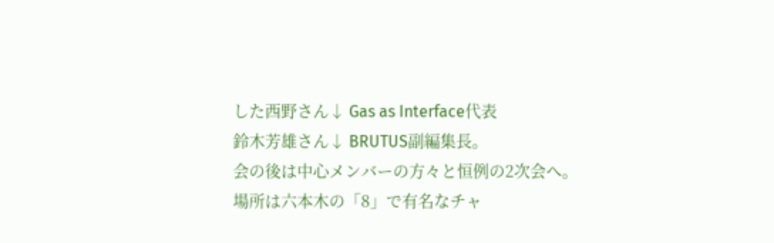した西野さん↓ Gas as Interface代表
鈴木芳雄さん↓ BRUTUS副編集長。
会の後は中心メンバーの方々と恒例の2次会へ。
場所は六本木の「8」で有名なチャ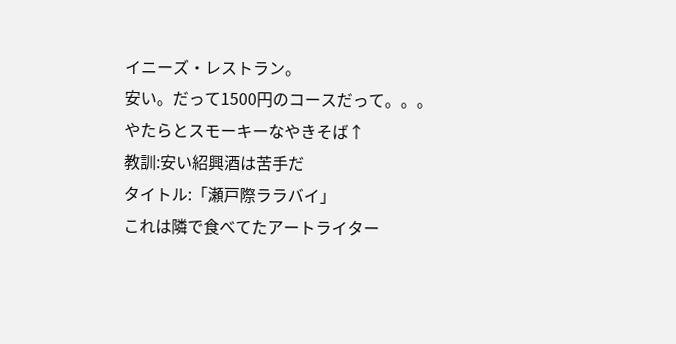イニーズ・レストラン。
安い。だって1500円のコースだって。。。
やたらとスモーキーなやきそば↑
教訓:安い紹興酒は苦手だ
タイトル:「瀬戸際ララバイ」
これは隣で食べてたアートライター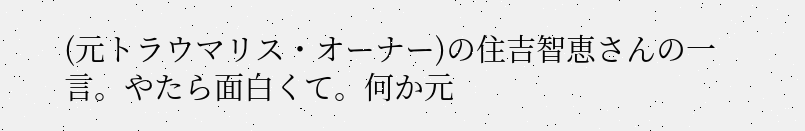(元トラウマリス・オーナー)の住吉智恵さんの一言。やたら面白くて。何か元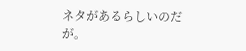ネタがあるらしいのだが。